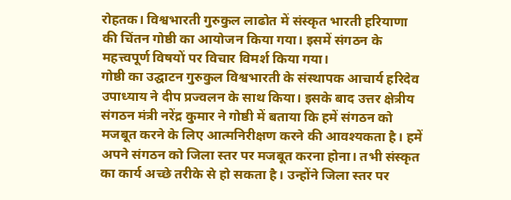रोहतक। विश्वभारती गुरुकुल लाढोत में संस्कृत भारती हरियाणा की चिंतन गोष्ठी का आयोजन किया गया। इसमें संगठन के महत्त्वपूर्ण विषयों पर विचार विमर्श किया गया।
गोष्ठी का उद्घाटन गुरुकुल विश्वभारती के संस्थापक आचार्य हरिदेव उपाध्याय ने दीप प्रज्वलन के साथ किया। इसके बाद उत्तर क्षेत्रीय संगठन मंत्री नरेंद्र कुमार ने गोष्ठी में बताया कि हमें संगठन को मजबूत करने के लिए आत्मनिरीक्षण करने की आवश्यकता है। हमें अपने संगठन को जिला स्तर पर मजबूत करना होना। तभी संस्कृत का कार्य अच्छे तरीके से हो सकता है। उन्होंने जिला स्तर पर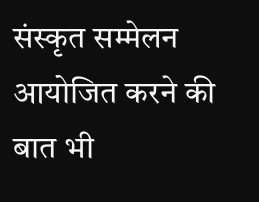संस्कृत सम्मेलन आयोजित करने की बात भी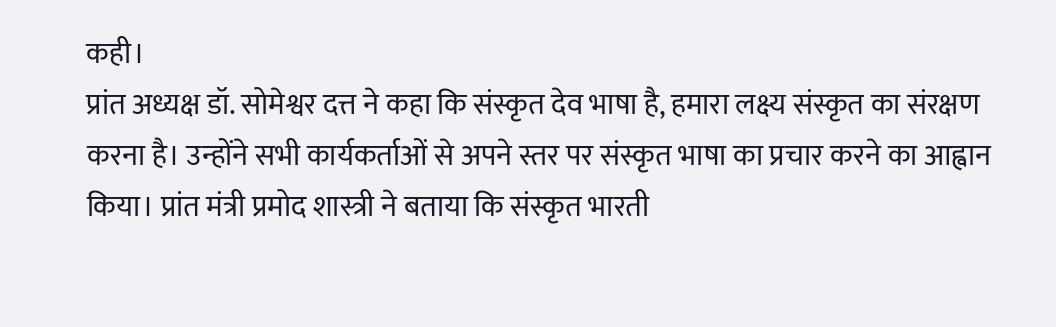कही।
प्रांत अध्यक्ष डॉ. सोमेश्वर दत्त ने कहा कि संस्कृत देव भाषा है, हमारा लक्ष्य संस्कृत का संरक्षण करना है। उन्होंने सभी कार्यकर्ताओं से अपने स्तर पर संस्कृत भाषा का प्रचार करने का आह्वान किया। प्रांत मंत्री प्रमोद शास्त्री ने बताया कि संस्कृत भारती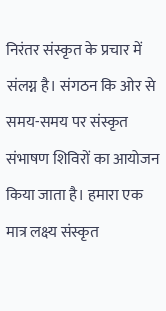निरंतर संस्कृत के प्रचार में संलग्न है। संगठन कि ओर से समय-समय पर संस्कृत संभाषण शिविरों का आयोजन किया जाता है। हमारा एक मात्र लक्ष्य संस्कृत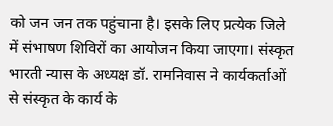को जन जन तक पहुंचाना है। इसके लिए प्रत्येक जिले में संभाषण शिविरों का आयोजन किया जाएगा। संस्कृत भारती न्यास के अध्यक्ष डॉ. रामनिवास ने कार्यकर्ताओं से संस्कृत के कार्य के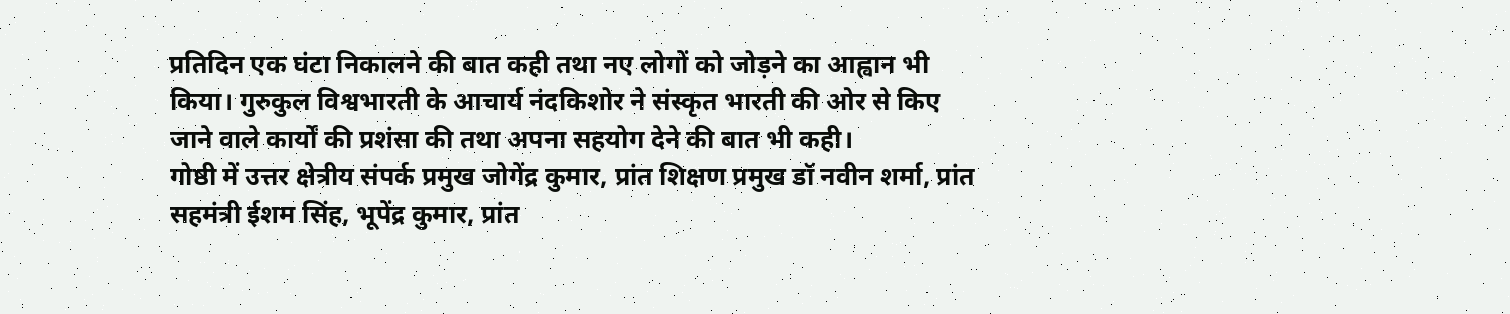प्रतिदिन एक घंटा निकालने की बात कही तथा नए लोगों को जोड़ने का आह्वान भी किया। गुरुकुल विश्वभारती के आचार्य नंदकिशोर ने संस्कृत भारती की ओर से किए जाने वाले कार्यों की प्रशंसा की तथा अपना सहयोग देने की बात भी कही।
गोष्ठी में उत्तर क्षेत्रीय संपर्क प्रमुख जोगेंद्र कुमार, प्रांत शिक्षण प्रमुख डॉ नवीन शर्मा, प्रांत सहमंत्री ईशम सिंह, भूपेंद्र कुमार, प्रांत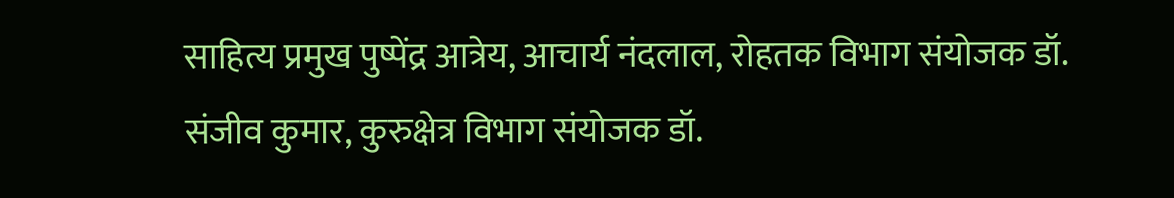साहित्य प्रमुख पुष्पेंद्र आत्रेय, आचार्य नंदलाल, रोहतक विभाग संयोजक डॉ. संजीव कुमार, कुरुक्षेत्र विभाग संयोजक डॉ.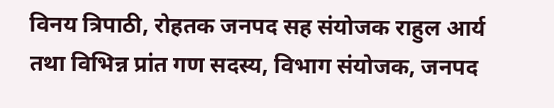विनय त्रिपाठी, रोहतक जनपद सह संयोजक राहुल आर्य तथा विभिन्न प्रांत गण सदस्य, विभाग संयोजक, जनपद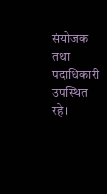संयोजक तथा पदाधिकारी उपस्थित रहे।